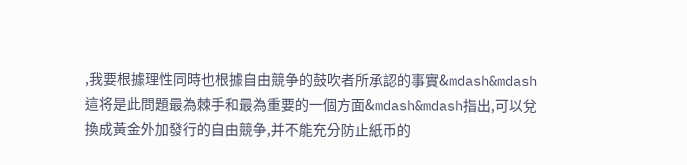,我要根據理性同時也根據自由競争的鼓吹者所承認的事實&mdash&mdash這将是此問題最為棘手和最為重要的一個方面&mdash&mdash指出,可以兌換成黃金外加發行的自由競争,并不能充分防止紙币的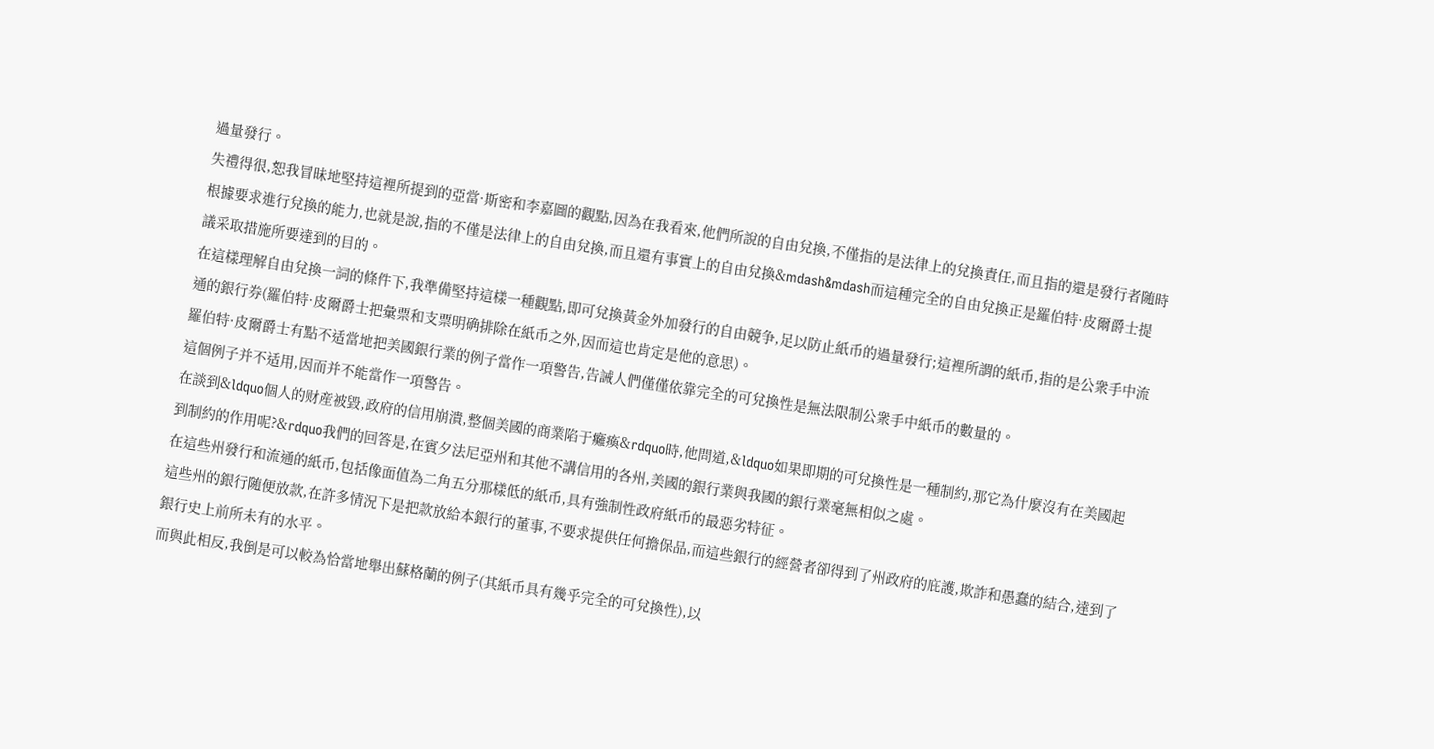過量發行。
失禮得很,恕我冒昧地堅持這裡所提到的亞當·斯密和李嘉圖的觀點,因為在我看來,他們所說的自由兌換,不僅指的是法律上的兌換責任,而且指的還是發行者随時根據要求進行兌換的能力,也就是說,指的不僅是法律上的自由兌換,而且還有事實上的自由兌換&mdash&mdash而這種完全的自由兌換正是羅伯特·皮爾爵士提議采取措施所要達到的目的。
在這樣理解自由兌換一詞的條件下,我準備堅持這樣一種觀點,即可兌換黃金外加發行的自由競争,足以防止紙币的過量發行;這裡所謂的紙币,指的是公衆手中流通的銀行券(羅伯特·皮爾爵士把彙票和支票明确排除在紙币之外,因而這也肯定是他的意思)。
羅伯特·皮爾爵士有點不适當地把美國銀行業的例子當作一項警告,告誡人們僅僅依靠完全的可兌換性是無法限制公衆手中紙币的數量的。
這個例子并不适用,因而并不能當作一項警告。
在談到&ldquo個人的财産被毀,政府的信用崩潰,整個美國的商業陷于癱瘓&rdquo時,他問道,&ldquo如果即期的可兌換性是一種制約,那它為什麼沒有在美國起到制約的作用呢?&rdquo我們的回答是,在賓夕法尼亞州和其他不講信用的各州,美國的銀行業與我國的銀行業毫無相似之處。
在這些州發行和流通的紙币,包括像面值為二角五分那樣低的紙币,具有強制性政府紙币的最惡劣特征。
這些州的銀行随便放款,在許多情況下是把款放給本銀行的董事,不要求提供任何擔保品,而這些銀行的經營者卻得到了州政府的庇護,欺詐和愚蠢的結合,達到了銀行史上前所未有的水平。
而與此相反,我倒是可以較為恰當地舉出蘇格蘭的例子(其紙币具有幾乎完全的可兌換性),以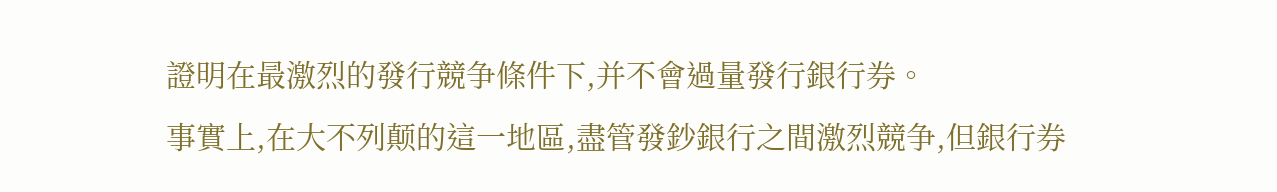證明在最激烈的發行競争條件下,并不會過量發行銀行券。
事實上,在大不列颠的這一地區,盡管發鈔銀行之間激烈競争,但銀行券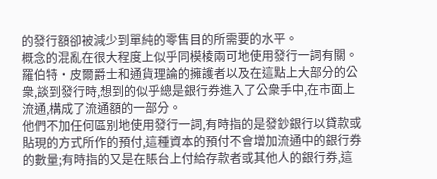的發行額卻被減少到單純的零售目的所需要的水平。
概念的混亂在很大程度上似乎同模棱兩可地使用發行一詞有關。
羅伯特·皮爾爵士和通貨理論的擁護者以及在這點上大部分的公衆,談到發行時,想到的似乎總是銀行券進入了公衆手中,在市面上流通,構成了流通額的一部分。
他們不加任何區别地使用發行一詞,有時指的是發鈔銀行以貸款或貼現的方式所作的預付,這種資本的預付不會增加流通中的銀行券的數量;有時指的又是在賬台上付給存款者或其他人的銀行券,這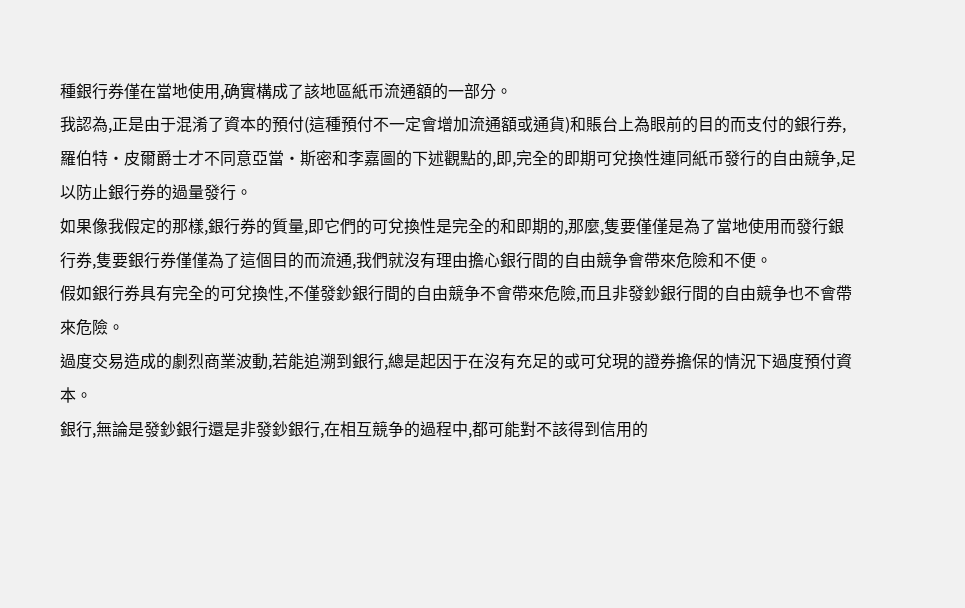種銀行券僅在當地使用,确實構成了該地區紙币流通額的一部分。
我認為,正是由于混淆了資本的預付(這種預付不一定會增加流通額或通貨)和賬台上為眼前的目的而支付的銀行券,羅伯特·皮爾爵士才不同意亞當·斯密和李嘉圖的下述觀點的,即,完全的即期可兌換性連同紙币發行的自由競争,足以防止銀行券的過量發行。
如果像我假定的那樣,銀行券的質量,即它們的可兌換性是完全的和即期的,那麼,隻要僅僅是為了當地使用而發行銀行券,隻要銀行券僅僅為了這個目的而流通,我們就沒有理由擔心銀行間的自由競争會帶來危險和不便。
假如銀行券具有完全的可兌換性,不僅發鈔銀行間的自由競争不會帶來危險,而且非發鈔銀行間的自由競争也不會帶來危險。
過度交易造成的劇烈商業波動,若能追溯到銀行,總是起因于在沒有充足的或可兌現的證券擔保的情況下過度預付資本。
銀行,無論是發鈔銀行還是非發鈔銀行,在相互競争的過程中,都可能對不該得到信用的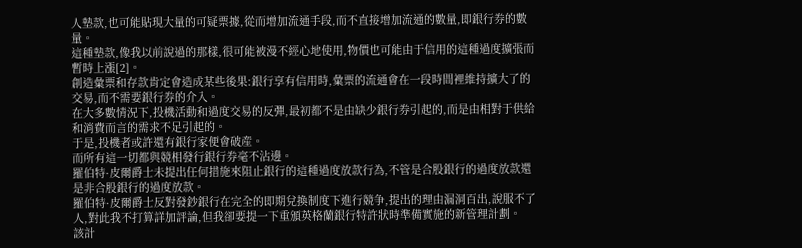人墊款,也可能貼現大量的可疑票據,從而增加流通手段,而不直接增加流通的數量,即銀行券的數量。
這種墊款,像我以前說過的那樣,很可能被漫不經心地使用,物價也可能由于信用的這種過度擴張而暫時上漲[2]。
創造彙票和存款肯定會造成某些後果:銀行享有信用時,彙票的流通會在一段時間裡維持擴大了的交易,而不需要銀行券的介入。
在大多數情況下,投機活動和過度交易的反彈,最初都不是由缺少銀行券引起的,而是由相對于供給和消費而言的需求不足引起的。
于是,投機者或許還有銀行家便會破産。
而所有這一切都與競相發行銀行券毫不沾邊。
羅伯特·皮爾爵士未提出任何措施來阻止銀行的這種過度放款行為,不管是合股銀行的過度放款還是非合股銀行的過度放款。
羅伯特·皮爾爵士反對發鈔銀行在完全的即期兌換制度下進行競争,提出的理由漏洞百出,說服不了人,對此我不打算詳加評論,但我卻要提一下重頒英格蘭銀行特許狀時準備實施的新管理計劃。
該計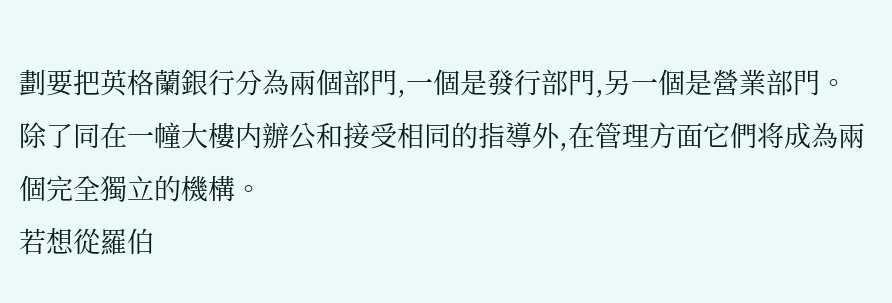劃要把英格蘭銀行分為兩個部門,一個是發行部門,另一個是營業部門。
除了同在一幢大樓内辦公和接受相同的指導外,在管理方面它們将成為兩個完全獨立的機構。
若想從羅伯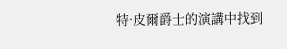特·皮爾爵士的演講中找到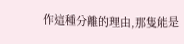作這種分離的理由,那隻能是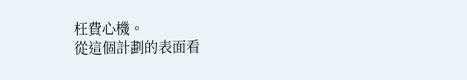枉費心機。
從這個計劃的表面看